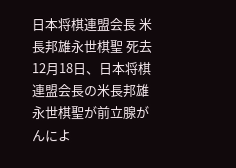日本将棋連盟会長 米長邦雄永世棋聖 死去
12月18日、日本将棋連盟会長の米長邦雄永世棋聖が前立腺がんによ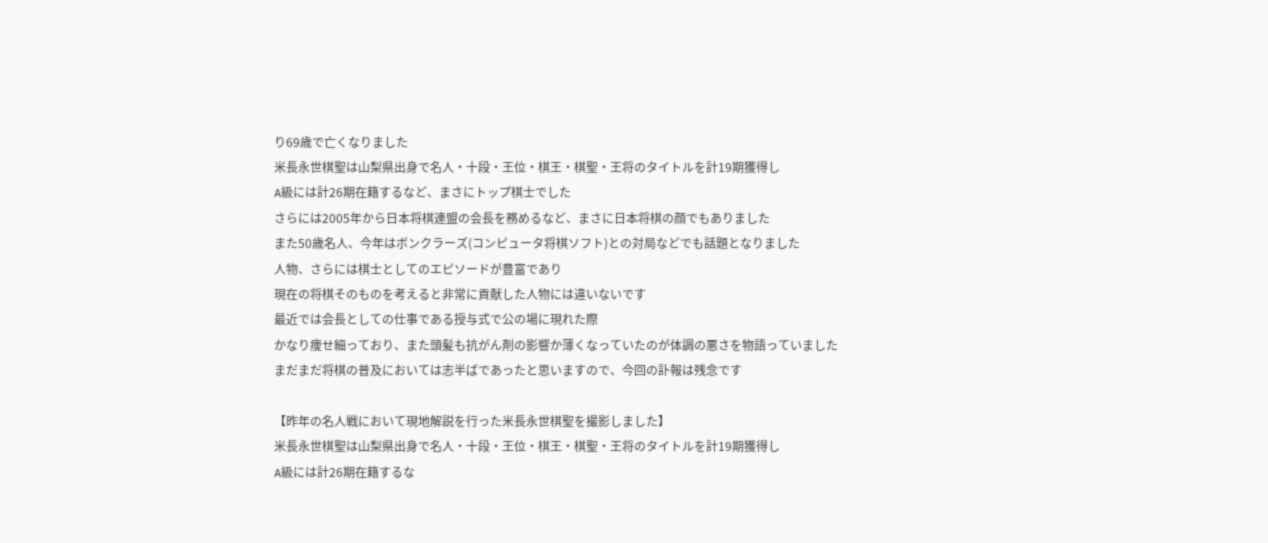り69歳で亡くなりました
米長永世棋聖は山梨県出身で名人・十段・王位・棋王・棋聖・王将のタイトルを計19期獲得し
A級には計26期在籍するなど、まさにトップ棋士でした
さらには2005年から日本将棋連盟の会長を務めるなど、まさに日本将棋の顔でもありました
また50歳名人、今年はボンクラーズ(コンピュータ将棋ソフト)との対局などでも話題となりました
人物、さらには棋士としてのエピソードが豊富であり
現在の将棋そのものを考えると非常に貢献した人物には違いないです
最近では会長としての仕事である授与式で公の場に現れた際
かなり痩せ細っており、また頭髪も抗がん剤の影響か薄くなっていたのが体調の悪さを物語っていました
まだまだ将棋の普及においては志半ばであったと思いますので、今回の訃報は残念です

【昨年の名人戦において現地解説を行った米長永世棋聖を撮影しました】
米長永世棋聖は山梨県出身で名人・十段・王位・棋王・棋聖・王将のタイトルを計19期獲得し
A級には計26期在籍するな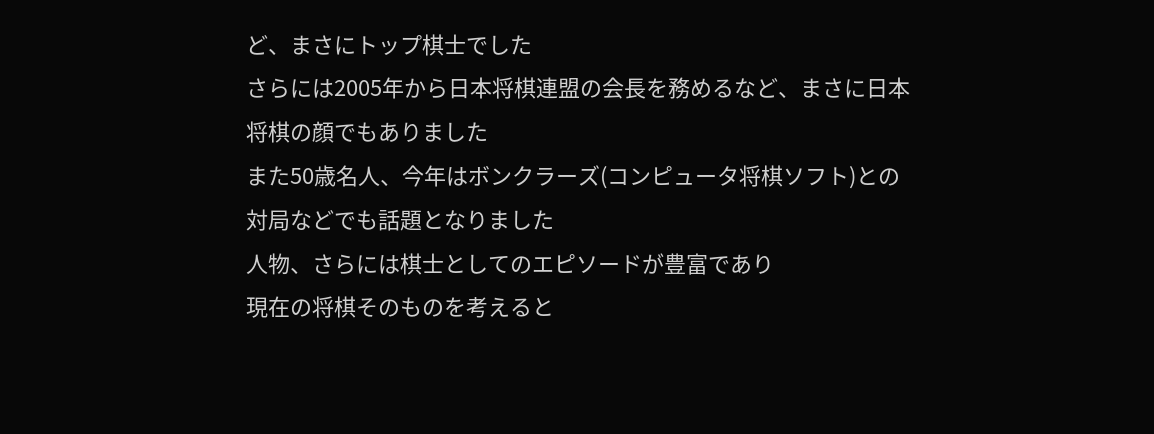ど、まさにトップ棋士でした
さらには2005年から日本将棋連盟の会長を務めるなど、まさに日本将棋の顔でもありました
また50歳名人、今年はボンクラーズ(コンピュータ将棋ソフト)との対局などでも話題となりました
人物、さらには棋士としてのエピソードが豊富であり
現在の将棋そのものを考えると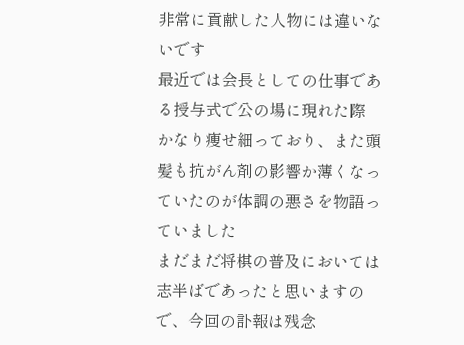非常に貢献した人物には違いないです
最近では会長としての仕事である授与式で公の場に現れた際
かなり痩せ細っており、また頭髪も抗がん剤の影響か薄くなっていたのが体調の悪さを物語っていました
まだまだ将棋の普及においては志半ばであったと思いますので、今回の訃報は残念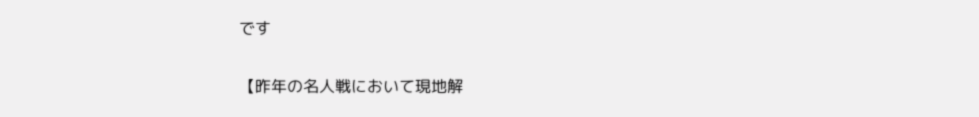です

【昨年の名人戦において現地解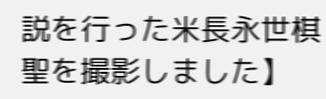説を行った米長永世棋聖を撮影しました】